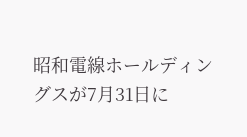昭和電線ホールディングスが7月31日に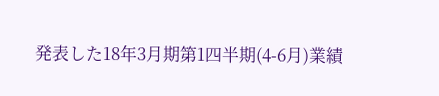発表した18年3月期第1四半期(4-6月)業績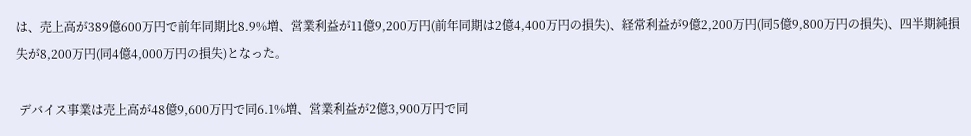は、売上高が389億600万円で前年同期比8.9%増、営業利益が11億9,200万円(前年同期は2億4,400万円の損失)、経常利益が9億2,200万円(同5億9,800万円の損失)、四半期純損失が8,200万円(同4億4,000万円の損失)となった。

 デバイス事業は売上高が48億9,600万円で同6.1%増、営業利益が2億3,900万円で同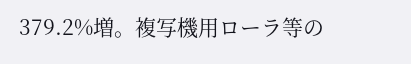379.2%増。複写機用ローラ等の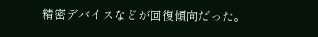精密デバイスなどが回復傾向だった。